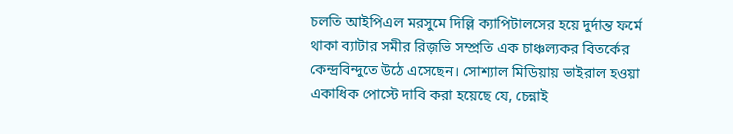চলতি আইপিএল মরসুমে দিল্লি ক্যাপিটালসের হয়ে দুর্দান্ত ফর্মে থাকা ব্যাটার সমীর রিজ়ভি সম্প্রতি এক চাঞ্চল্যকর বিতর্কের কেন্দ্রবিন্দুতে উঠে এসেছেন। সোশ্যাল মিডিয়ায় ভাইরাল হওয়া একাধিক পোস্টে দাবি করা হয়েছে যে, চেন্নাই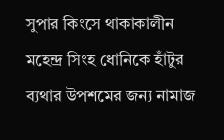সুপার কিংসে থাকাকালীন মহেন্দ্র সিংহ ধোনিকে হাঁটুর ব্যথার উপশমের জন্য নামাজ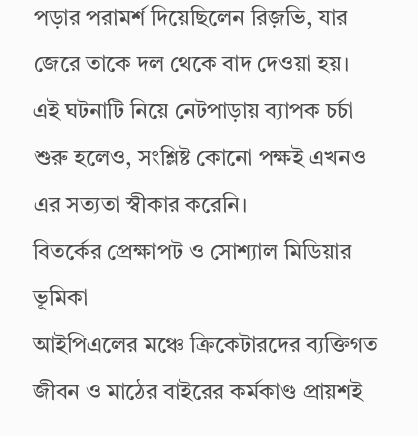পড়ার পরামর্শ দিয়েছিলেন রিজ়ভি, যার জেরে তাকে দল থেকে বাদ দেওয়া হয়। এই ঘটনাটি নিয়ে নেটপাড়ায় ব্যাপক চর্চা শুরু হলেও, সংশ্লিষ্ট কোনো পক্ষই এখনও এর সত্যতা স্বীকার করেনি।
বিতর্কের প্রেক্ষাপট ও সোশ্যাল মিডিয়ার ভূমিকা
আইপিএলের মঞ্চে ক্রিকেটারদের ব্যক্তিগত জীবন ও মাঠের বাইরের কর্মকাণ্ড প্রায়শই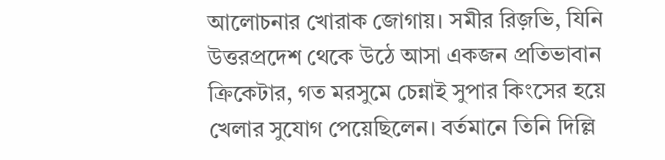আলোচনার খোরাক জোগায়। সমীর রিজ়ভি, যিনি উত্তরপ্রদেশ থেকে উঠে আসা একজন প্রতিভাবান ক্রিকেটার, গত মরসুমে চেন্নাই সুপার কিংসের হয়ে খেলার সুযোগ পেয়েছিলেন। বর্তমানে তিনি দিল্লি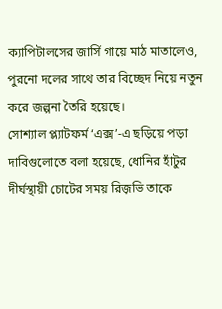ক্যাপিটালসের জার্সি গায়ে মাঠ মাতালেও, পুরনো দলের সাথে তার বিচ্ছেদ নিয়ে নতুন করে জল্পনা তৈরি হয়েছে।
সোশ্যাল প্ল্যাটফর্ম ‘এক্স’-এ ছড়িয়ে পড়া দাবিগুলোতে বলা হয়েছে, ধোনির হাঁটুর দীর্ঘস্থায়ী চোটের সময় রিজ়ভি তাকে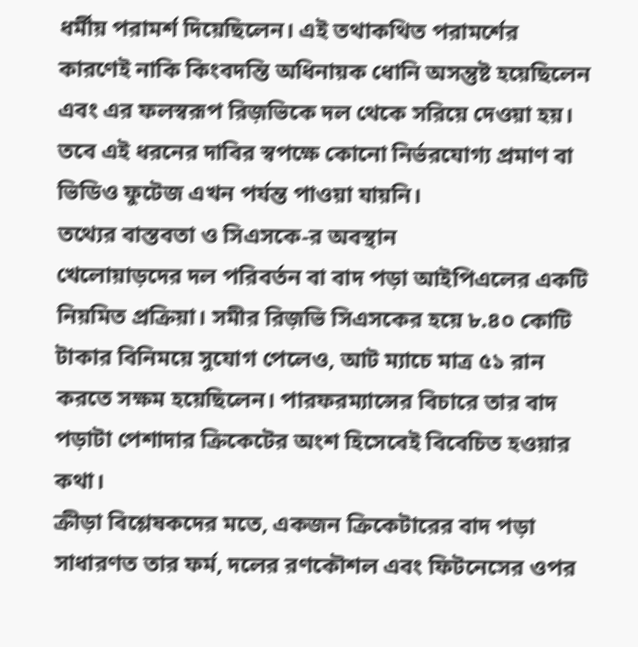ধর্মীয় পরামর্শ দিয়েছিলেন। এই তথাকথিত পরামর্শের কারণেই নাকি কিংবদন্তি অধিনায়ক ধোনি অসন্তুষ্ট হয়েছিলেন এবং এর ফলস্বরূপ রিজ়ভিকে দল থেকে সরিয়ে দেওয়া হয়। তবে এই ধরনের দাবির স্বপক্ষে কোনো নির্ভরযোগ্য প্রমাণ বা ভিডিও ফুটেজ এখন পর্যন্ত পাওয়া যায়নি।
তথ্যের বাস্তবতা ও সিএসকে-র অবস্থান
খেলোয়াড়দের দল পরিবর্তন বা বাদ পড়া আইপিএলের একটি নিয়মিত প্রক্রিয়া। সমীর রিজ়ভি সিএসকের হয়ে ৮.৪০ কোটি টাকার বিনিময়ে সুযোগ পেলেও, আট ম্যাচে মাত্র ৫১ রান করতে সক্ষম হয়েছিলেন। পারফরম্যান্সের বিচারে তার বাদ পড়াটা পেশাদার ক্রিকেটের অংশ হিসেবেই বিবেচিত হওয়ার কথা।
ক্রীড়া বিশ্লেষকদের মতে, একজন ক্রিকেটারের বাদ পড়া সাধারণত তার ফর্ম, দলের রণকৌশল এবং ফিটনেসের ওপর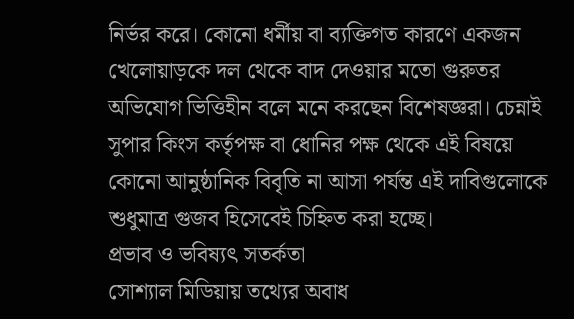নির্ভর করে। কোনো ধর্মীয় বা ব্যক্তিগত কারণে একজন খেলোয়াড়কে দল থেকে বাদ দেওয়ার মতো গুরুতর অভিযোগ ভিত্তিহীন বলে মনে করছেন বিশেষজ্ঞরা। চেন্নাই সুপার কিংস কর্তৃপক্ষ বা ধোনির পক্ষ থেকে এই বিষয়ে কোনো আনুষ্ঠানিক বিবৃতি না আসা পর্যন্ত এই দাবিগুলোকে শুধুমাত্র গুজব হিসেবেই চিহ্নিত করা হচ্ছে।
প্রভাব ও ভবিষ্যৎ সতর্কতা
সোশ্যাল মিডিয়ায় তথ্যের অবাধ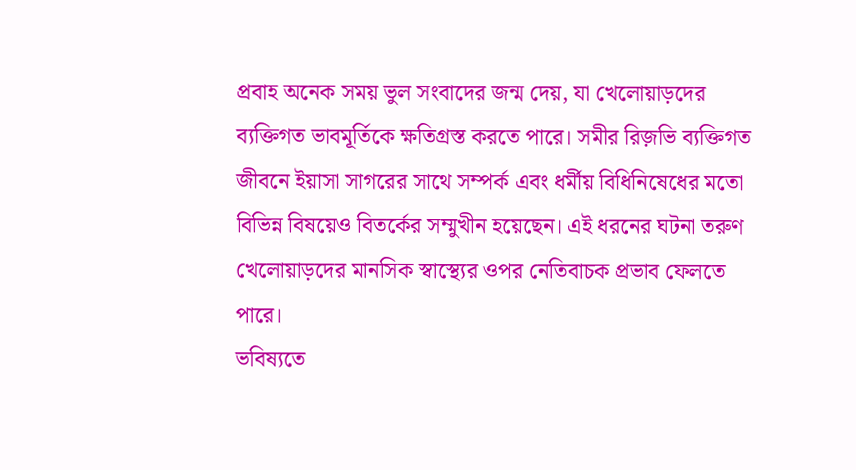প্রবাহ অনেক সময় ভুল সংবাদের জন্ম দেয়, যা খেলোয়াড়দের ব্যক্তিগত ভাবমূর্তিকে ক্ষতিগ্রস্ত করতে পারে। সমীর রিজ়ভি ব্যক্তিগত জীবনে ইয়াসা সাগরের সাথে সম্পর্ক এবং ধর্মীয় বিধিনিষেধের মতো বিভিন্ন বিষয়েও বিতর্কের সম্মুখীন হয়েছেন। এই ধরনের ঘটনা তরুণ খেলোয়াড়দের মানসিক স্বাস্থ্যের ওপর নেতিবাচক প্রভাব ফেলতে পারে।
ভবিষ্যতে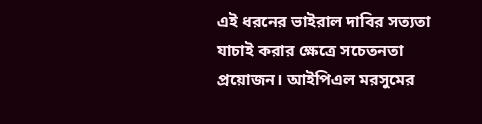এই ধরনের ভাইরাল দাবির সত্যতা যাচাই করার ক্ষেত্রে সচেতনতা প্রয়োজন। আইপিএল মরসুমের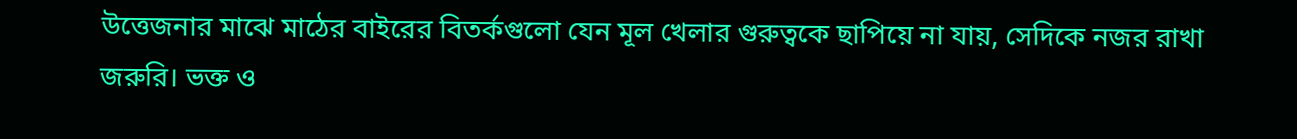উত্তেজনার মাঝে মাঠের বাইরের বিতর্কগুলো যেন মূল খেলার গুরুত্বকে ছাপিয়ে না যায়, সেদিকে নজর রাখা জরুরি। ভক্ত ও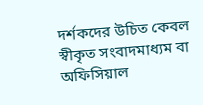দর্শকদের উচিত কেবল স্বীকৃত সংবাদমাধ্যম বা অফিসিয়াল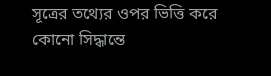সূত্রের তথ্যের ওপর ভিত্তি করে কোনো সিদ্ধান্তে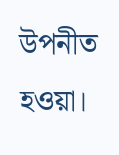উপনীত হওয়া।